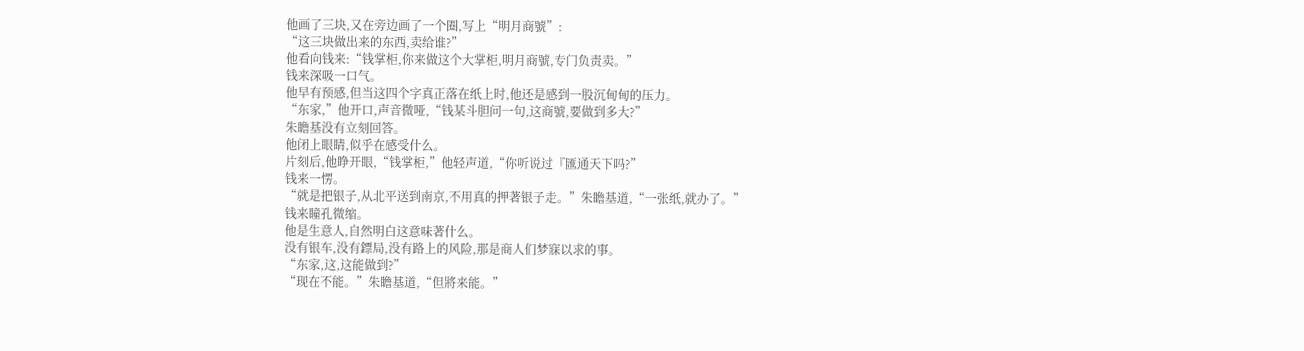他画了三块,又在旁边画了一个圈,写上“明月商號”:
“这三块做出来的东西,卖给谁?”
他看向钱来:“钱掌柜,你来做这个大掌柜,明月商號,专门负责卖。”
钱来深吸一口气。
他早有预感,但当这四个字真正落在纸上时,他还是感到一股沉甸甸的压力。
“东家,”他开口,声音微哑,“钱某斗胆问一句,这商號,要做到多大?”
朱瞻基没有立刻回答。
他闭上眼睛,似乎在感受什么。
片刻后,他睁开眼,“钱掌柜,”他轻声道,“你听说过『匯通天下吗?”
钱来一愣。
“就是把银子,从北平送到南京,不用真的押著银子走。”朱瞻基道,“一张纸,就办了。”
钱来瞳孔微缩。
他是生意人,自然明白这意味著什么。
没有银车,没有鏢局,没有路上的风险,那是商人们梦寐以求的事。
“东家,这,这能做到?”
“现在不能。”朱瞻基道,“但將来能。”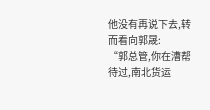他没有再说下去,转而看向郭晟:
“郭总管,你在漕帮待过,南北货运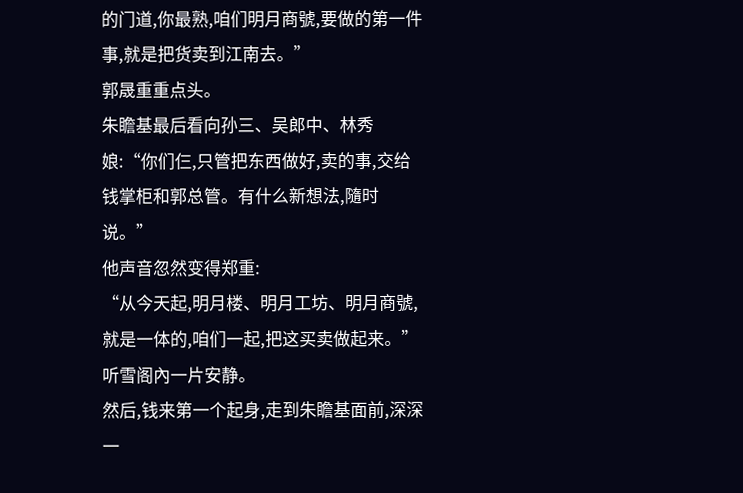的门道,你最熟,咱们明月商號,要做的第一件事,就是把货卖到江南去。”
郭晟重重点头。
朱瞻基最后看向孙三、吴郎中、林秀娘:“你们仨,只管把东西做好,卖的事,交给钱掌柜和郭总管。有什么新想法,隨时说。”
他声音忽然变得郑重:
“从今天起,明月楼、明月工坊、明月商號,就是一体的,咱们一起,把这买卖做起来。”
听雪阁內一片安静。
然后,钱来第一个起身,走到朱瞻基面前,深深一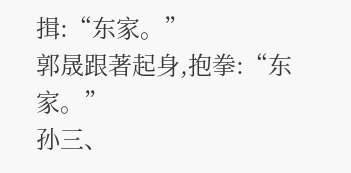揖:“东家。”
郭晟跟著起身,抱拳:“东家。”
孙三、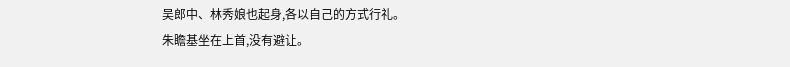吴郎中、林秀娘也起身,各以自己的方式行礼。
朱瞻基坐在上首,没有避让。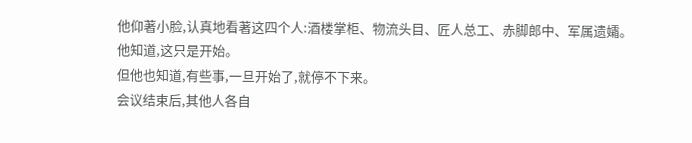他仰著小脸,认真地看著这四个人:酒楼掌柜、物流头目、匠人总工、赤脚郎中、军属遗孀。
他知道,这只是开始。
但他也知道,有些事,一旦开始了,就停不下来。
会议结束后,其他人各自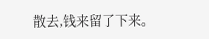散去,钱来留了下来。